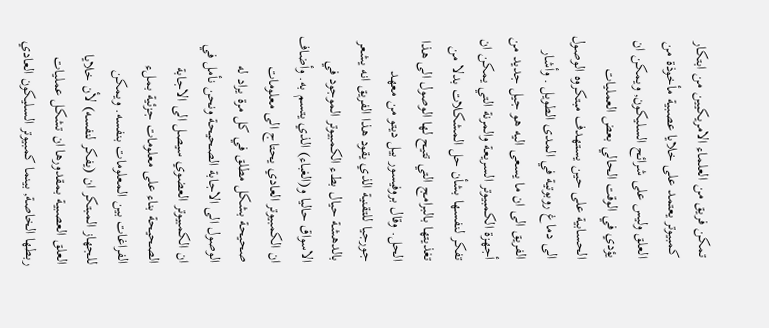تمكن فريق من العلماء الامريكيين من ابتكار كمبيوتر يعتمد على خلايا عصبية مأخوذة من العلق وليس على شرائح السليكون, ويمكن ان يؤدي في الوقت الحالي بعض العمليات الحسابية على حين يستهدف مبتكروه الوصول الى دماغ روبوتية في المدى الطويل . وأشار الفريق الى ان ما يسعى اليه هو جيل جديد من أجهزة الكمبيوتر السريعة والمرنة التي يمكن ان تفكر لنفسها بشأن حل المشكلات بدلا من تغذيتها بالبرامج التي تتيح لها الوصول الى هذا الحل. وقال بروفيسور بيل ديتو من معهد جورجيا للتقنية الذي يقود هذا الفريق انه يشعر بالدهشة حيال بطء الكمبيوتر الموجود في الاسواق حاليا و(الغباء) الذي يتسم به. وأضاف ان الكمبيوتر العادي يحتاج الى معلومات صحيحة بشكل مطلق في كل مرة يراد له الوصول الى الاجابة الصحيحة ونحن نأمل في ان الكمبيوتر العضوي سيصل الى الاجابة الصحيحة بناء على معلومات جزئية بملء الفراغات بين المعلومات بنفسه. ويمكن للجهاز المبتكر ان (يفكر لنفسه) لأن خلايا العلق العصبية بمقدورها ان تشكل عمليات ربطها الخاصة, بينما كمبيوتر السليكون العادي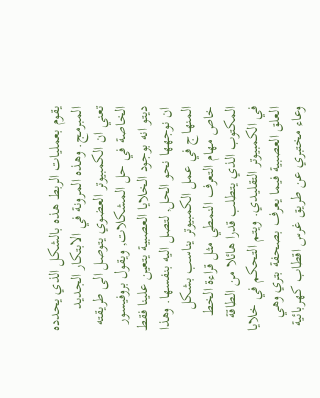يقوم بعمليات الربط هذه بالشكل الذي يحدده المبرمج. وهذه المرونة في الابتكار الجديد تعني ان الكمبيوتر العضوي يتوصل الى طريقته الخاصة في حل المشكلات, ويقول بروفيسور ديتو انه بوجود الخلايا العصبية يتعين علينا فقط ان نوجهها نحو الحل, لتصل اليه بنفسها. وهذا المنهاج في عمل الكمبيوتر يناسب بشكل خاص مهام التعرف النمطي مثل قراءة الخط المكتوب الذي يتطلب قدرا هائلا من الطاقة في الكمبيوتر التقليدي. ويتم التحكم في خلايا العلق العصبية فيما يعرف بصحفة بتري وهي وعاء مختبري عن طريق غرس اقطاب كهربائية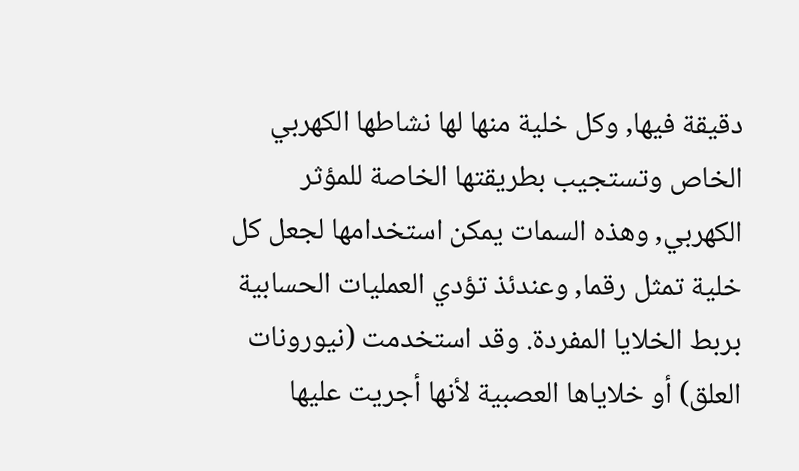دقيقة فيها, وكل خلية منها لها نشاطها الكهربي الخاص وتستجيب بطريقتها الخاصة للمؤثر الكهربي, وهذه السمات يمكن استخدامها لجعل كل خلية تمثل رقما, وعندئذ تؤدي العمليات الحسابية بربط الخلايا المفردة. وقد استخدمت (نيورونات العلق) أو خلاياها العصبية لأنها أجريت عليها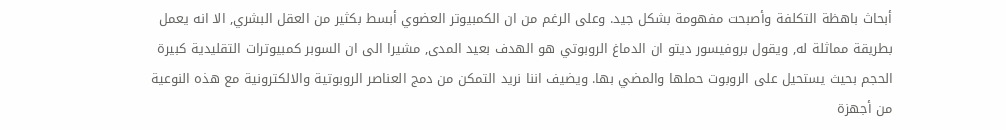أبحاث باهظة التكلفة وأصبحت مفهومة بشكل جيد. وعلى الرغم من ان الكمبيوتر العضوي أبسط بكثير من العقل البشري, الا انه يعمل بطريقة مماثلة له, ويقول بروفيسور ديتو ان الدماغ الروبوتي هو الهدف بعيد المدى, مشيرا الى ان السوبر كمبيوترات التقليدية كبيرة الحجم بحيث يستحيل على الروبوت حملها والمضي بها. ويضيف اننا نريد التمكن من دمج العناصر الروبوتية والالكترونية مع هذه النوعية من أجهزة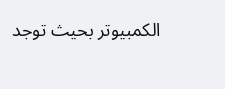الكمبيوتر بحيث توجد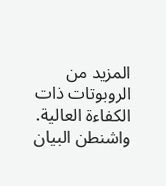المزيد من الروبوتات ذات الكفاءة العالية. واشنطن البيان